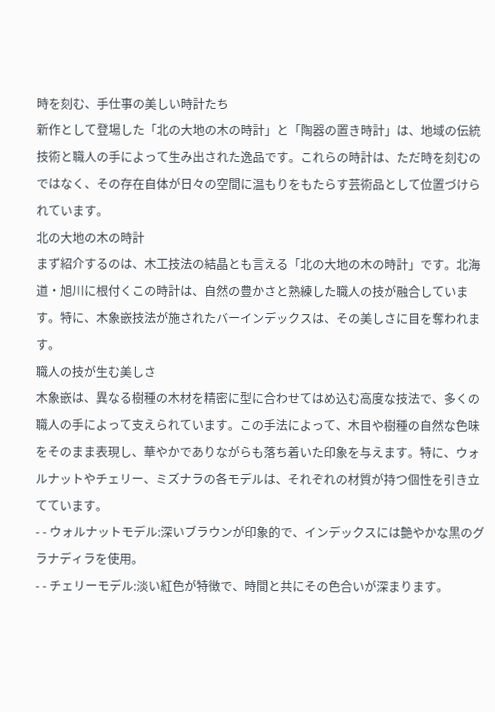時を刻む、手仕事の美しい時計たち
新作として登場した「北の大地の木の時計」と「陶器の置き時計」は、地域の伝統技術と職人の手によって生み出された逸品です。これらの時計は、ただ時を刻むのではなく、その存在自体が日々の空間に温もりをもたらす芸術品として位置づけられています。
北の大地の木の時計
まず紹介するのは、木工技法の結晶とも言える「北の大地の木の時計」です。北海道・旭川に根付くこの時計は、自然の豊かさと熟練した職人の技が融合しています。特に、木象嵌技法が施されたバーインデックスは、その美しさに目を奪われます。
職人の技が生む美しさ
木象嵌は、異なる樹種の木材を精密に型に合わせてはめ込む高度な技法で、多くの職人の手によって支えられています。この手法によって、木目や樹種の自然な色味をそのまま表現し、華やかでありながらも落ち着いた印象を与えます。特に、ウォルナットやチェリー、ミズナラの各モデルは、それぞれの材質が持つ個性を引き立てています。
- - ウォルナットモデル:深いブラウンが印象的で、インデックスには艶やかな黒のグラナディラを使用。
- - チェリーモデル:淡い紅色が特徴で、時間と共にその色合いが深まります。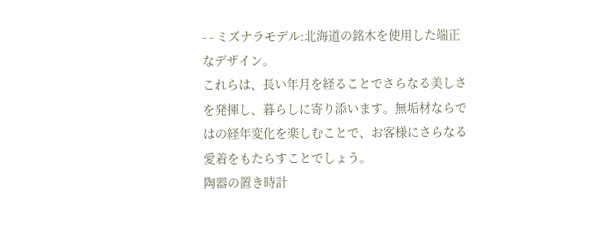- - ミズナラモデル:北海道の銘木を使用した端正なデザイン。
これらは、長い年月を経ることでさらなる美しさを発揮し、暮らしに寄り添います。無垢材ならではの経年変化を楽しむことで、お客様にさらなる愛着をもたらすことでしょう。
陶器の置き時計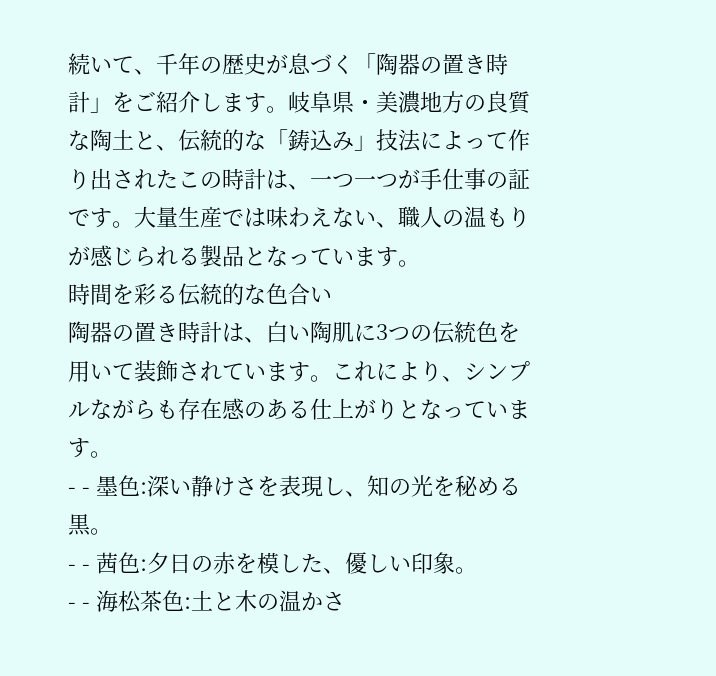続いて、千年の歴史が息づく「陶器の置き時計」をご紹介します。岐阜県・美濃地方の良質な陶土と、伝統的な「鋳込み」技法によって作り出されたこの時計は、一つ一つが手仕事の証です。大量生産では味わえない、職人の温もりが感じられる製品となっています。
時間を彩る伝統的な色合い
陶器の置き時計は、白い陶肌に3つの伝統色を用いて装飾されています。これにより、シンプルながらも存在感のある仕上がりとなっています。
- - 墨色:深い静けさを表現し、知の光を秘める黒。
- - 茜色:夕日の赤を模した、優しい印象。
- - 海松茶色:土と木の温かさ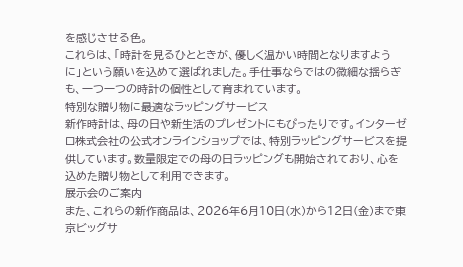を感じさせる色。
これらは、「時計を見るひとときが、優しく温かい時間となりますように」という願いを込めて選ばれました。手仕事ならではの微細な揺らぎも、一つ一つの時計の個性として育まれています。
特別な贈り物に最適なラッピングサービス
新作時計は、母の日や新生活のプレゼントにもぴったりです。インターゼロ株式会社の公式オンラインショップでは、特別ラッピングサービスを提供しています。数量限定での母の日ラッピングも開始されており、心を込めた贈り物として利用できます。
展示会のご案内
また、これらの新作商品は、2026年6月10日(水)から12日(金)まで東京ビッグサ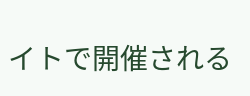イトで開催される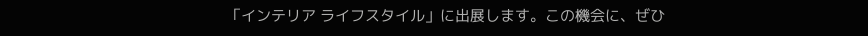「インテリア ライフスタイル」に出展します。この機会に、ぜひ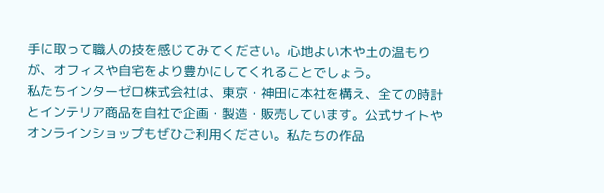手に取って職人の技を感じてみてください。心地よい木や土の温もりが、オフィスや自宅をより豊かにしてくれることでしょう。
私たちインターゼロ株式会社は、東京・神田に本社を構え、全ての時計とインテリア商品を自社で企画・製造・販売しています。公式サイトやオンラインショップもぜひご利用ください。私たちの作品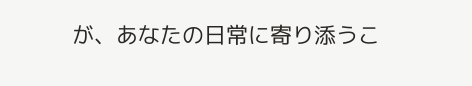が、あなたの日常に寄り添うこ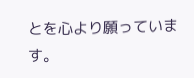とを心より願っています。